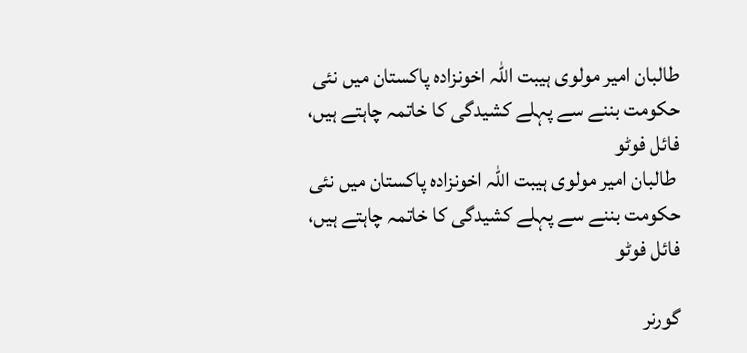طالبان امیر مولوی ہیبت اللہ اخونزادہ پاکستان میں نئی حکومت بننے سے پہلے کشیدگی کا خاتمہ چاہتے ہیں، فائل فوٹو
 طالبان امیر مولوی ہیبت اللہ اخونزادہ پاکستان میں نئی حکومت بننے سے پہلے کشیدگی کا خاتمہ چاہتے ہیں، فائل فوٹو

گورنر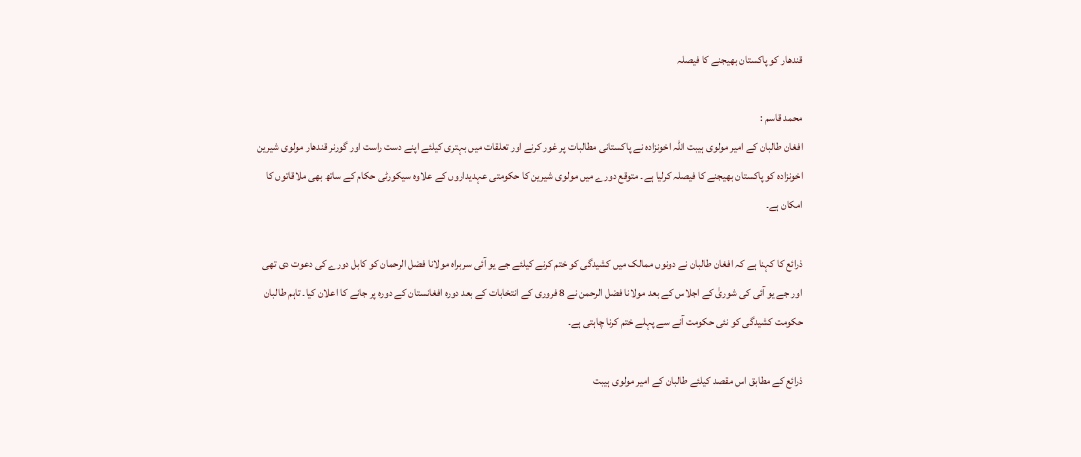قندھار کو پاکستان بھیجنے کا فیصلہ

محمد قاسم :
افغان طالبان کے امیر مولوی ہیبت اللہ اخونزادہ نے پاکستانی مطالبات پر غور کرنے اور تعلقات میں بہتری کیلئے اپنے دست راست اور گورنر قندھار مولوی شیرین اخونزادہ کو پاکستان بھیجنے کا فیصلہ کرلیا ہے۔ متوقع دورے میں مولوی شیرین کا حکومتی عہدیداروں کے علاوہ سیکورٹی حکام کے ساتھ بھی ملاقاتوں کا امکان ہے۔

ذرائع کا کہنا ہے کہ افغان طالبان نے دونوں ممالک میں کشیدگی کو ختم کرنے کیلئے جے یو آئی سربراہ مولانا فضل الرحمان کو کابل دورے کی دعوت دی تھی اور جے یو آئی کی شوریٰ کے اجلاس کے بعد مولانا فضل الرحمن نے 8 فروری کے انتخابات کے بعد دورہ افغانستان کے دورہ پر جانے کا اعلان کیا۔ تاہم طالبان حکومت کشیدگی کو نئی حکومت آنے سے پہلے ختم کرنا چاہتی ہے۔

ذرائع کے مطابق اس مقصد کیلئے طالبان کے امیر مولوی ہیبت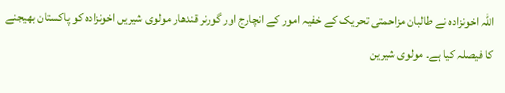اللہ اخونزادہ نے طالبان مزاحمتی تحریک کے خفیہ امور کے انچارج اور گورنر قندھار مولوی شیریں اخونزادہ کو پاکستان بھیجنے کا فیصلہ کیا ہے۔ مولوی شیرین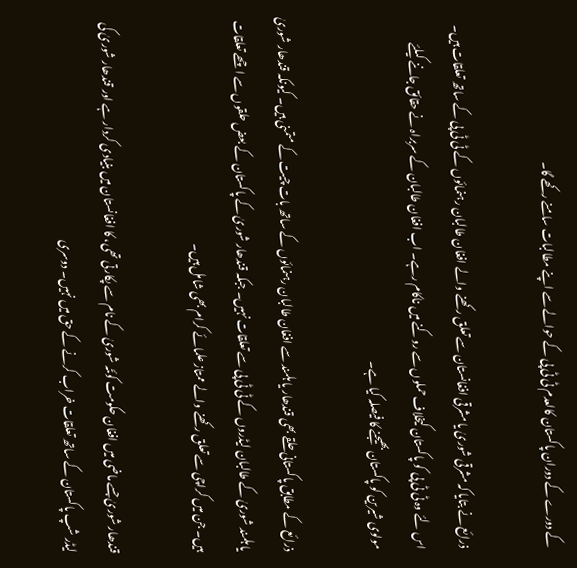کے دورے کے دوران پاکستان کالعدم ٹی ٹی پی کے حوالے سے اپنے مطالبات سامنے رکھے گا۔

ذرائع نے بتایا کہ مشرقی شوریٰ یا مشرقی افغانستان سے تعلق رکھنے والے افغان طالبان رہنمائوں کے ٹی ٹی پی کے ساتھ تعلقات ہیں۔ اس لئے وہ ٹی ٹی پی کو پاکستان کیخلاف حملوں سے روکنے میں ناکام رہے۔ اب افغان طالبان کے سربراہ نے حقائق جاننے کیلئے مولوی شیرین کو پاکستان بھیجنے کا فیصلہ کیا ہے۔

ذرائع کے مطابق پاکستانی حلقے بھی قندھار یا ہلمند سے افغان طالبان رہنمائوں کے ساتھ بات چیت کے متمنی ہیں۔ کیونکہ قندھار شوریٰ یا ہلمند شوریٰ کے طالبان لیڈروں کے ٹی ٹی پی سے تعلقات نہیں۔ جبکہ قندھار شوریٰ کے پاکستان کے بعض حلقوں سے اچھے تعلقات ہیں۔ جن میں کراچی سے تعلق رکھنے والے ممتاز علمائے کرام بھی شامل ہیں۔

قندھار شوریٰ جسے ماضی میں افغان حکومت کوئٹہ شوریٰ کے نام سے پکارتی تھی، کا افغانستان میں بنیادی کردار ہے اور قندھار شوریٰ کی لیڈر شپ پاکستان کے ساتھ تعلقات خراب کرنے کے حق میں نہیں۔ دوسری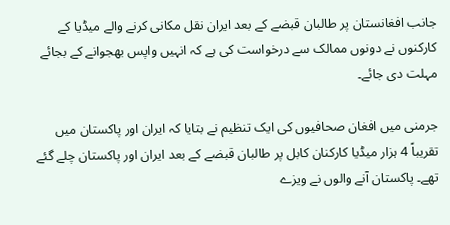جانب افغانستان پر طالبان قبضے کے بعد ایران نقل مکانی کرنے والے میڈیا کے کارکنوں نے دونوں ممالک سے درخواست کی ہے کہ انہیں واپس بھجوانے کے بجائے مہلت دی جائے۔

جرمنی میں افغان صحافیوں کی ایک تنظیم نے بتایا کہ ایران اور پاکستان میں تقریباً 4 ہزار میڈیا کارکنان کابل پر طالبان قبضے کے بعد ایران اور پاکستان چلے گئے تھے۔ پاکستان آنے والوں نے ویزے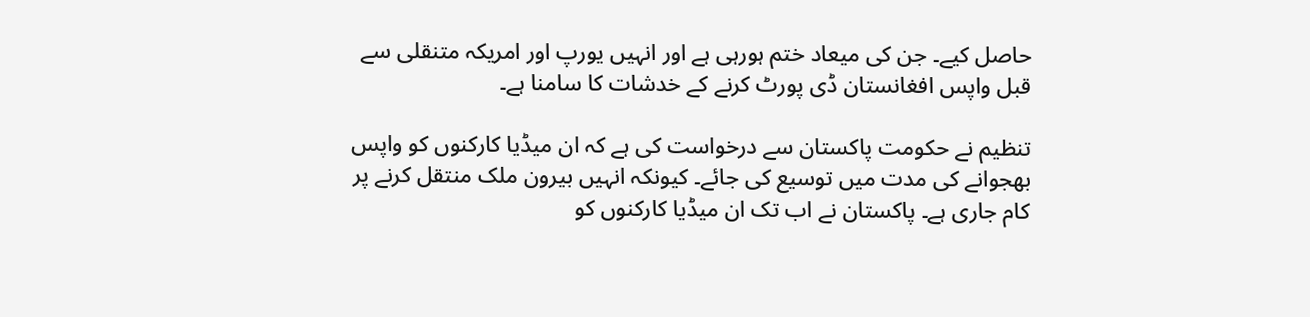حاصل کیے۔ جن کی میعاد ختم ہورہی ہے اور انہیں یورپ اور امریکہ متنقلی سے قبل واپس افغانستان ڈی پورٹ کرنے کے خدشات کا سامنا ہے۔

تنظیم نے حکومت پاکستان سے درخواست کی ہے کہ ان میڈیا کارکنوں کو واپس بھجوانے کی مدت میں توسیع کی جائے۔ کیونکہ انہیں بیرون ملک منتقل کرنے پر کام جاری ہے۔ پاکستان نے اب تک ان میڈیا کارکنوں کو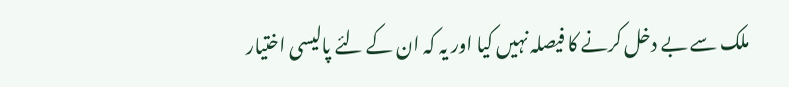ملک سے بے دخل کرنے کا فیصلہ نہیں کیا اور یہ کہ ان کے لئے پالیسی اختیار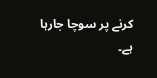کرنے پر سوچا جارہا ہے۔